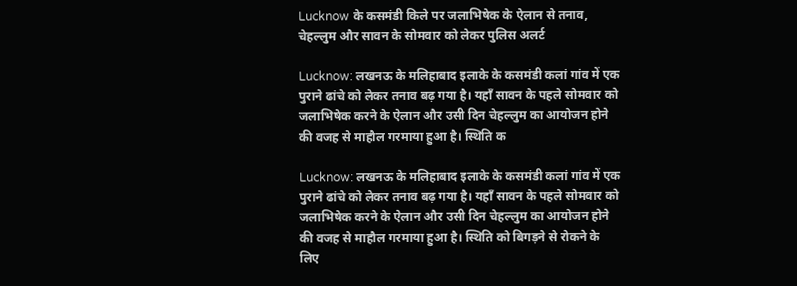Lucknow के कसमंडी किले पर जलाभिषेक के ऐलान से तनाव, चेहल्लुम और सावन के सोमवार को लेकर पुलिस अलर्ट

Lucknow: लखनऊ के मलिहाबाद इलाके के कसमंडी कलां गांव में एक पुराने ढांचे को लेकर तनाव बढ़ गया है। यहाँ सावन के पहले सोमवार को जलाभिषेक करने के ऐलान और उसी दिन चेहल्लुम का आयोजन होने की वजह से माहौल गरमाया हुआ है। स्थिति क

Lucknow: लखनऊ के मलिहाबाद इलाके के कसमंडी कलां गांव में एक पुराने ढांचे को लेकर तनाव बढ़ गया है। यहाँ सावन के पहले सोमवार को जलाभिषेक करने के ऐलान और उसी दिन चेहल्लुम का आयोजन होने की वजह से माहौल गरमाया हुआ है। स्थिति को बिगड़ने से रोकने के लिए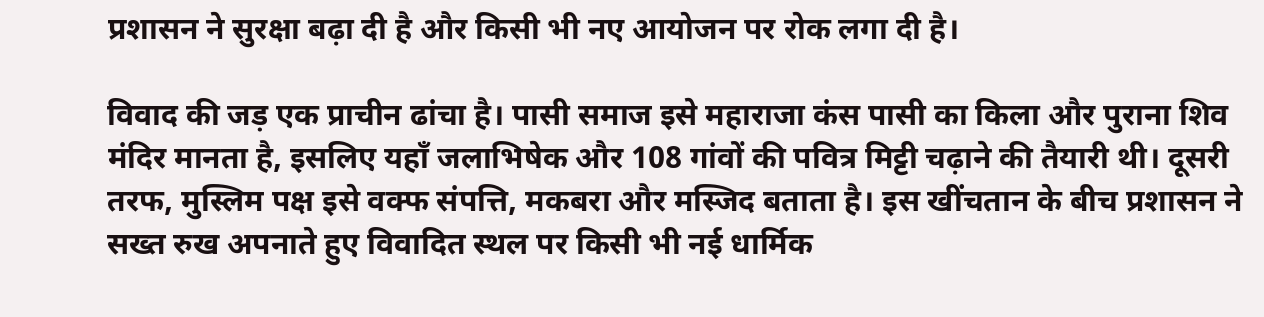प्रशासन ने सुरक्षा बढ़ा दी है और किसी भी नए आयोजन पर रोक लगा दी है।

विवाद की जड़ एक प्राचीन ढांचा है। पासी समाज इसे महाराजा कंस पासी का किला और पुराना शिव मंदिर मानता है, इसलिए यहाँ जलाभिषेक और 108 गांवों की पवित्र मिट्टी चढ़ाने की तैयारी थी। दूसरी तरफ, मुस्लिम पक्ष इसे वक्फ संपत्ति, मकबरा और मस्जिद बताता है। इस खींचतान के बीच प्रशासन ने सख्त रुख अपनाते हुए विवादित स्थल पर किसी भी नई धार्मिक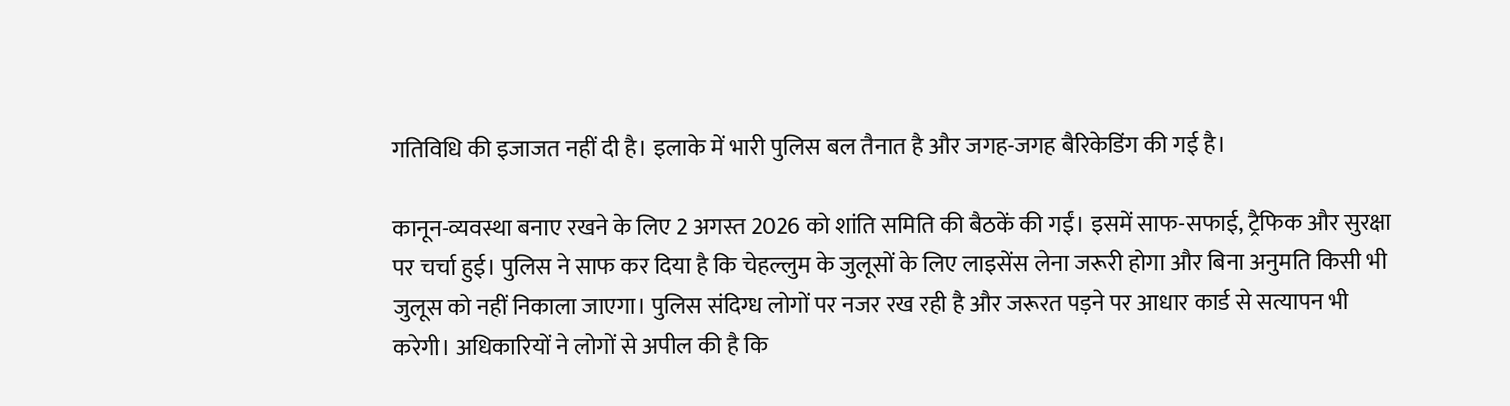गतिविधि की इजाजत नहीं दी है। इलाके में भारी पुलिस बल तैनात है और जगह-जगह बैरिकेडिंग की गई है।

कानून-व्यवस्था बनाए रखने के लिए 2 अगस्त 2026 को शांति समिति की बैठकें की गईं। इसमें साफ-सफाई, ट्रैफिक और सुरक्षा पर चर्चा हुई। पुलिस ने साफ कर दिया है कि चेहल्लुम के जुलूसों के लिए लाइसेंस लेना जरूरी होगा और बिना अनुमति किसी भी जुलूस को नहीं निकाला जाएगा। पुलिस संदिग्ध लोगों पर नजर रख रही है और जरूरत पड़ने पर आधार कार्ड से सत्यापन भी करेगी। अधिकारियों ने लोगों से अपील की है कि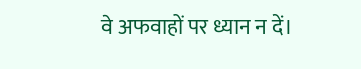वे अफवाहों पर ध्यान न दें।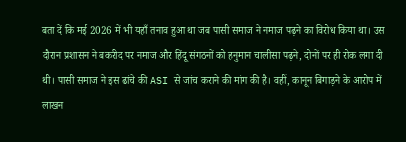बता दें कि मई 2026 में भी यहाँ तनाव हुआ था जब पासी समाज ने नमाज पढ़ने का विरोध किया था। उस दौरान प्रशासन ने बकरीद पर नमाज और हिंदू संगठनों को हनुमान चालीसा पढ़ने, दोनों पर ही रोक लगा दी थी। पासी समाज ने इस ढांचे की ASI से जांच कराने की मांग की है। वहीं, कानून बिगाड़ने के आरोप में लाखन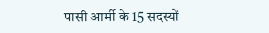पासी आर्मी के 15 सदस्यों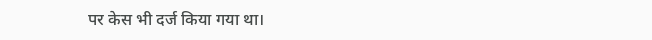पर केस भी दर्ज किया गया था।